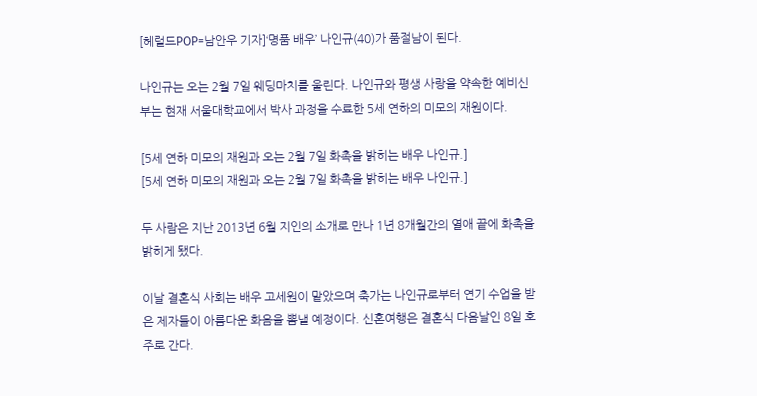[헤럴드POP=남안우 기자]‘명품 배우’ 나인규(40)가 품절남이 된다.

나인규는 오는 2월 7일 웨딩마치를 울린다. 나인규와 평생 사랑을 약속한 예비신부는 현재 서울대학교에서 박사 과정을 수료한 5세 연하의 미모의 재원이다.

[5세 연하 미모의 재원과 오는 2월 7일 화촉을 밝히는 배우 나인규.]
[5세 연하 미모의 재원과 오는 2월 7일 화촉을 밝히는 배우 나인규.]

두 사람은 지난 2013년 6월 지인의 소개로 만나 1년 8개월간의 열애 끝에 화촉을 밝히게 됐다.

이날 결혼식 사회는 배우 고세원이 맡았으며 축가는 나인규로부터 연기 수업을 받은 제자들이 아름다운 화음을 뽐낼 예정이다. 신혼여행은 결혼식 다음날인 8일 호주로 간다.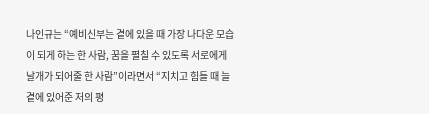나인규는 “예비신부는 곁에 있을 때 가장 나다운 모습이 되게 하는 한 사람, 꿈을 펼칠 수 있도록 서로에게 날개가 되어줄 한 사람”이라면서 “지치고 힘들 때 늘 곁에 있어준 저의 평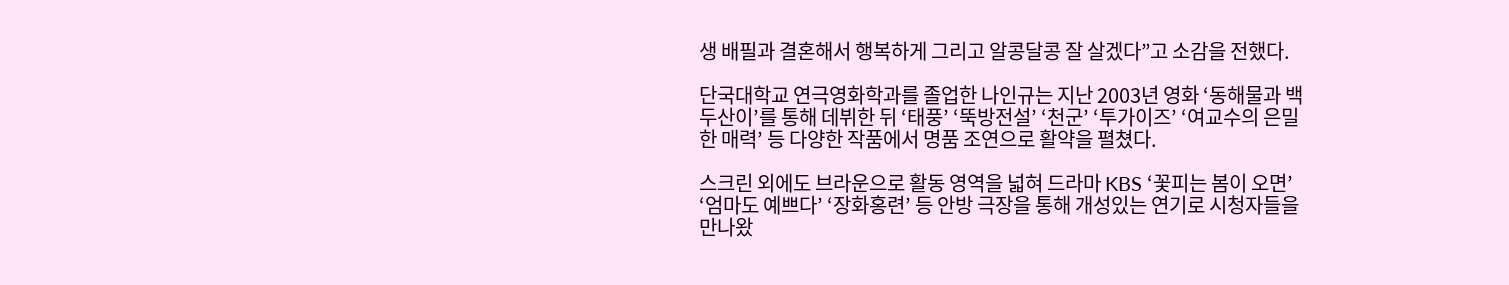생 배필과 결혼해서 행복하게 그리고 알콩달콩 잘 살겠다”고 소감을 전했다.

단국대학교 연극영화학과를 졸업한 나인규는 지난 2003년 영화 ‘동해물과 백두산이’를 통해 데뷔한 뒤 ‘태풍’ ‘뚝방전설’ ‘천군’ ‘투가이즈’ ‘여교수의 은밀한 매력’ 등 다양한 작품에서 명품 조연으로 활약을 펼쳤다.

스크린 외에도 브라운으로 활동 영역을 넓혀 드라마 KBS ‘꽃피는 봄이 오면’ ‘엄마도 예쁘다’ ‘장화홍련’ 등 안방 극장을 통해 개성있는 연기로 시청자들을 만나왔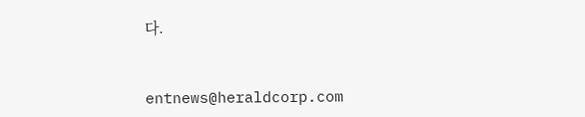다.


entnews@heraldcorp.com